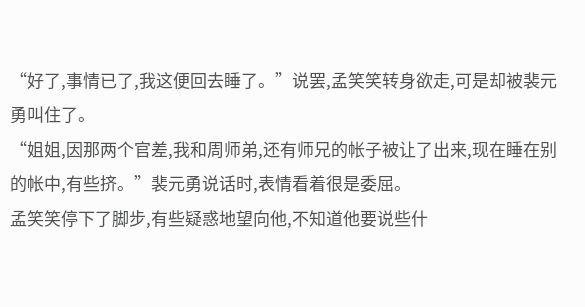“好了,事情已了,我这便回去睡了。”说罢,孟笑笑转身欲走,可是却被裴元勇叫住了。
“姐姐,因那两个官差,我和周师弟,还有师兄的帐子被让了出来,现在睡在别的帐中,有些挤。”裴元勇说话时,表情看着很是委屈。
孟笑笑停下了脚步,有些疑惑地望向他,不知道他要说些什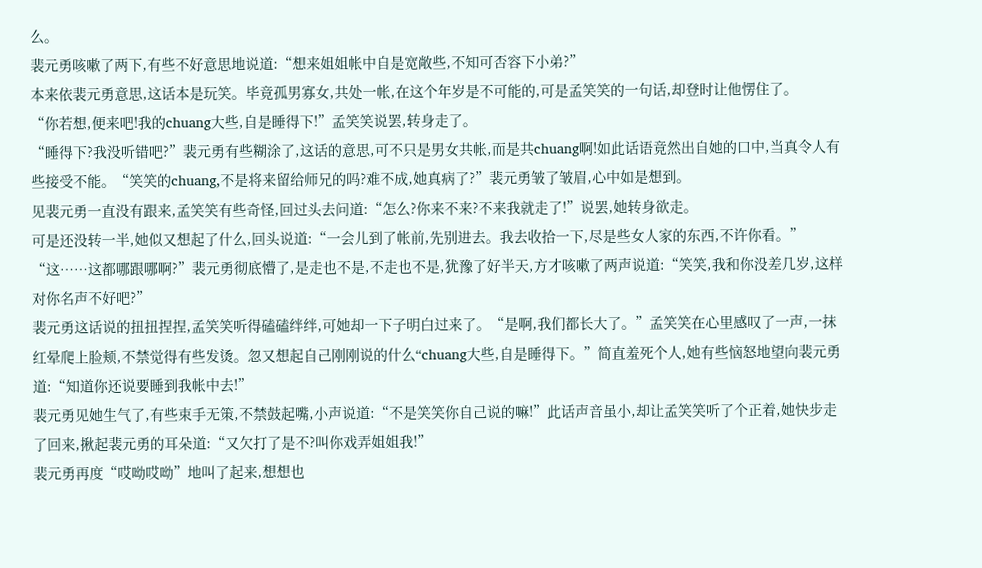么。
裴元勇咳嗽了两下,有些不好意思地说道:“想来姐姐帐中自是宽敞些,不知可否容下小弟?”
本来依裴元勇意思,这话本是玩笑。毕竟孤男寡女,共处一帐,在这个年岁是不可能的,可是孟笑笑的一句话,却登时让他愣住了。
“你若想,便来吧!我的chuang大些,自是睡得下!”孟笑笑说罢,转身走了。
“睡得下?我没听错吧?”裴元勇有些糊涂了,这话的意思,可不只是男女共帐,而是共chuang啊!如此话语竟然出自她的口中,当真令人有些接受不能。“笑笑的chuang,不是将来留给师兄的吗?难不成,她真病了?”裴元勇皱了皱眉,心中如是想到。
见裴元勇一直没有跟来,孟笑笑有些奇怪,回过头去问道:“怎么?你来不来?不来我就走了!”说罢,她转身欲走。
可是还没转一半,她似又想起了什么,回头说道:“一会儿到了帐前,先别进去。我去收拾一下,尽是些女人家的东西,不许你看。”
“这……这都哪跟哪啊?”裴元勇彻底懵了,是走也不是,不走也不是,犹豫了好半天,方才咳嗽了两声说道:“笑笑,我和你没差几岁,这样对你名声不好吧?”
裴元勇这话说的扭扭捏捏,孟笑笑听得磕磕绊绊,可她却一下子明白过来了。“是啊,我们都长大了。”孟笑笑在心里感叹了一声,一抹红晕爬上脸颊,不禁觉得有些发烫。忽又想起自己刚刚说的什么“chuang大些,自是睡得下。”简直羞死个人,她有些恼怒地望向裴元勇道:“知道你还说要睡到我帐中去!”
裴元勇见她生气了,有些束手无策,不禁鼓起嘴,小声说道:“不是笑笑你自己说的嘛!”此话声音虽小,却让孟笑笑听了个正着,她快步走了回来,揪起裴元勇的耳朵道:“又欠打了是不?叫你戏弄姐姐我!”
裴元勇再度“哎呦哎呦”地叫了起来,想想也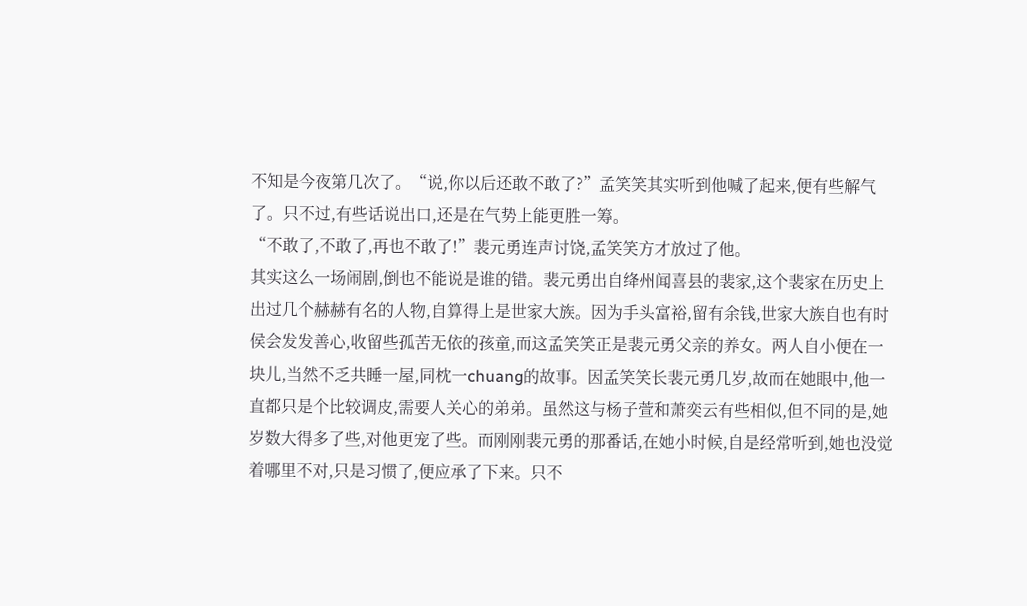不知是今夜第几次了。“说,你以后还敢不敢了?”孟笑笑其实听到他喊了起来,便有些解气了。只不过,有些话说出口,还是在气势上能更胜一筹。
“不敢了,不敢了,再也不敢了!”裴元勇连声讨饶,孟笑笑方才放过了他。
其实这么一场闹剧,倒也不能说是谁的错。裴元勇出自绛州闻喜县的裴家,这个裴家在历史上出过几个赫赫有名的人物,自算得上是世家大族。因为手头富裕,留有余钱,世家大族自也有时侯会发发善心,收留些孤苦无依的孩童,而这孟笑笑正是裴元勇父亲的养女。两人自小便在一块儿,当然不乏共睡一屋,同枕一chuang的故事。因孟笑笑长裴元勇几岁,故而在她眼中,他一直都只是个比较调皮,需要人关心的弟弟。虽然这与杨子萱和萧奕云有些相似,但不同的是,她岁数大得多了些,对他更宠了些。而刚刚裴元勇的那番话,在她小时候,自是经常听到,她也没觉着哪里不对,只是习惯了,便应承了下来。只不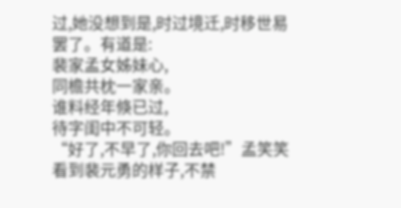过,她没想到是,时过境迁,时移世易罢了。有道是:
裴家孟女姊妹心,
同檐共枕一家亲。
谁料经年倏已过,
待字闺中不可轻。
“好了,不早了,你回去吧!”孟笑笑看到裴元勇的样子,不禁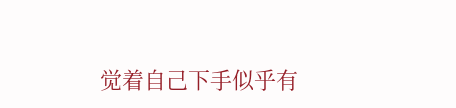觉着自己下手似乎有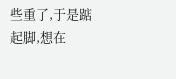些重了,于是踮起脚,想在